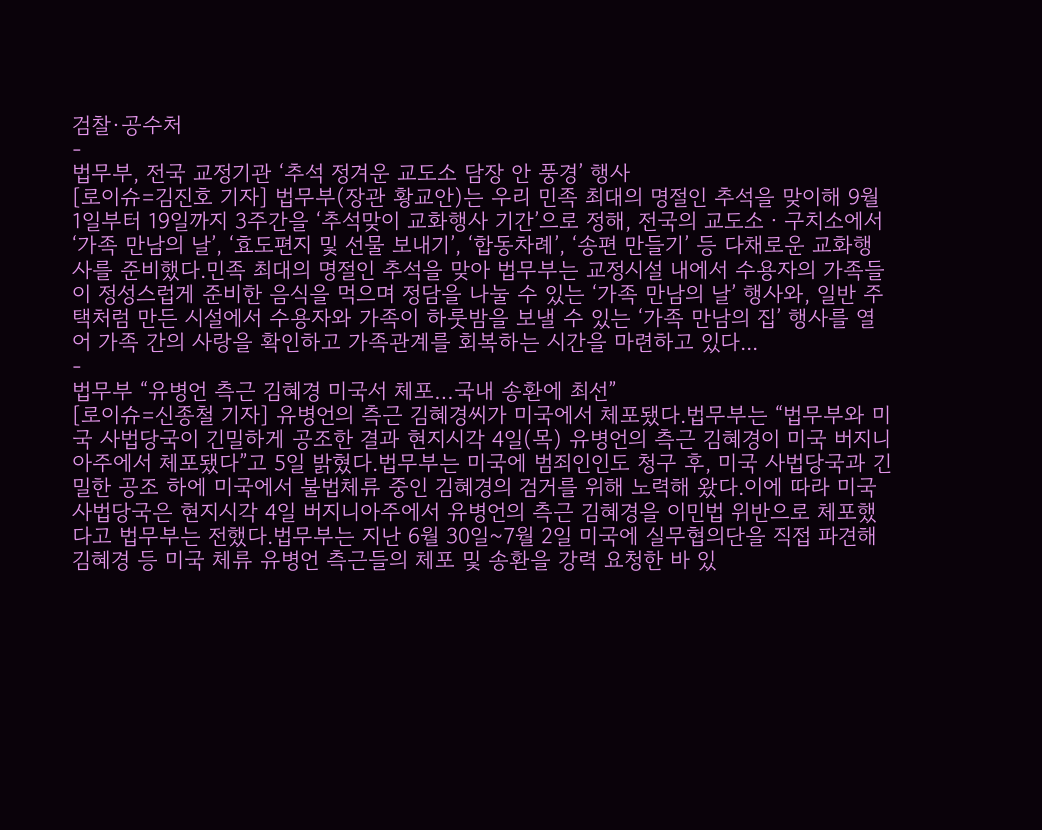검찰·공수처
-
법무부, 전국 교정기관 ‘추석 정겨운 교도소 담장 안 풍경’ 행사
[로이슈=김진호 기자] 법무부(장관 황교안)는 우리 민족 최대의 명절인 추석을 맞이해 9월 1일부터 19일까지 3주간을 ‘추석맞이 교화행사 기간’으로 정해, 전국의 교도소ㆍ구치소에서 ‘가족 만남의 날’, ‘효도편지 및 선물 보내기’, ‘합동차례’, ‘송편 만들기’ 등 다채로운 교화행사를 준비했다.민족 최대의 명절인 추석을 맞아 법무부는 교정시설 내에서 수용자의 가족들이 정성스럽게 준비한 음식을 먹으며 정담을 나눌 수 있는 ‘가족 만남의 날’ 행사와, 일반 주택처럼 만든 시설에서 수용자와 가족이 하룻밤을 보낼 수 있는 ‘가족 만남의 집’ 행사를 열어 가족 간의 사랑을 확인하고 가족관계를 회복하는 시간을 마련하고 있다...
-
법무부 “유병언 측근 김혜경 미국서 체포…국내 송환에 최선”
[로이슈=신종철 기자] 유병언의 측근 김혜경씨가 미국에서 체포됐다.법무부는 “법무부와 미국 사법당국이 긴밀하게 공조한 결과 현지시각 4일(목) 유병언의 측근 김혜경이 미국 버지니아주에서 체포됐다”고 5일 밝혔다.법무부는 미국에 범죄인인도 청구 후, 미국 사법당국과 긴밀한 공조 하에 미국에서 불법체류 중인 김혜경의 검거를 위해 노력해 왔다.이에 따라 미국 사법당국은 현지시각 4일 버지니아주에서 유병언의 측근 김혜경을 이민법 위반으로 체포했다고 법무부는 전했다.법무부는 지난 6월 30일~7월 2일 미국에 실무협의단을 직접 파견해 김혜경 등 미국 체류 유병언 측근들의 체포 및 송환을 강력 요청한 바 있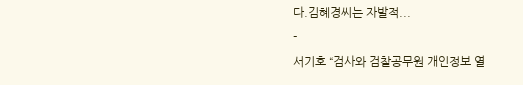다.김혜경씨는 자발적...
-
서기호 “검사와 검찰공무원 개인정보 열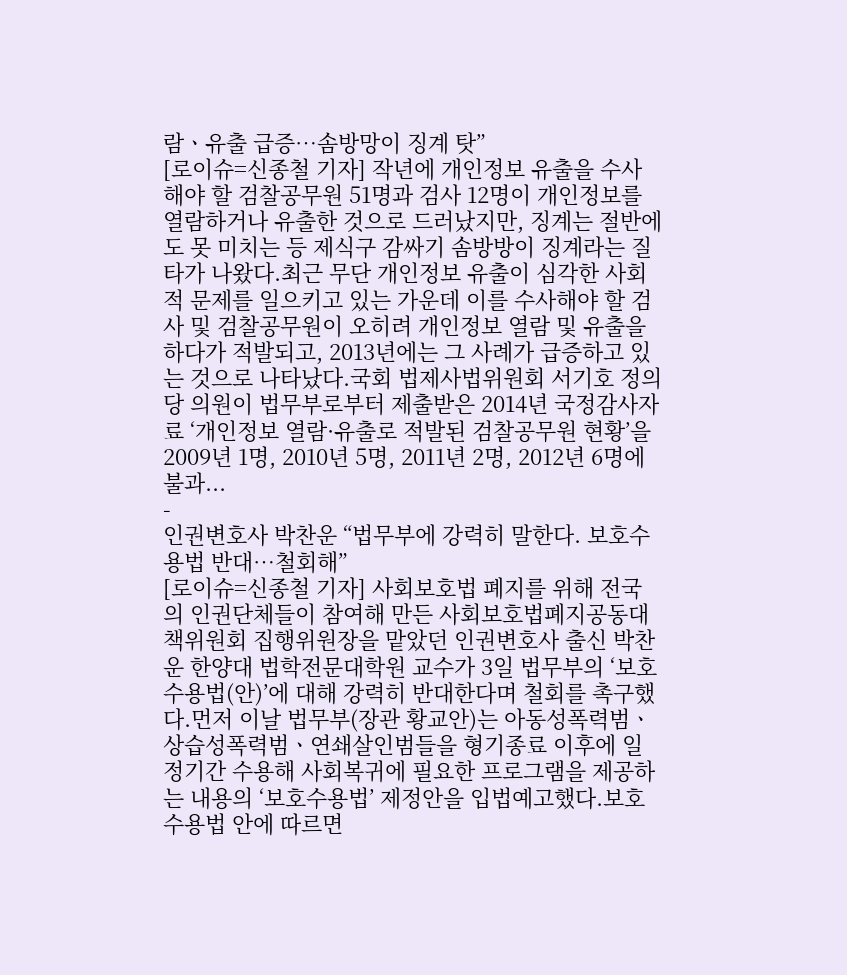람ㆍ유출 급증…솜방망이 징계 탓”
[로이슈=신종철 기자] 작년에 개인정보 유출을 수사해야 할 검찰공무원 51명과 검사 12명이 개인정보를 열람하거나 유출한 것으로 드러났지만, 징계는 절반에도 못 미치는 등 제식구 감싸기 솜방방이 징계라는 질타가 나왔다.최근 무단 개인정보 유출이 심각한 사회적 문제를 일으키고 있는 가운데 이를 수사해야 할 검사 및 검찰공무원이 오히려 개인정보 열람 및 유출을 하다가 적발되고, 2013년에는 그 사례가 급증하고 있는 것으로 나타났다.국회 법제사법위원회 서기호 정의당 의원이 법무부로부터 제출받은 2014년 국정감사자료 ‘개인정보 열람·유출로 적발된 검찰공무원 현황’을 2009년 1명, 2010년 5명, 2011년 2명, 2012년 6명에 불과...
-
인권변호사 박찬운 “법무부에 강력히 말한다. 보호수용법 반대…철회해”
[로이슈=신종철 기자] 사회보호법 폐지를 위해 전국의 인권단체들이 참여해 만든 사회보호법폐지공동대책위원회 집행위원장을 맡았던 인권변호사 출신 박찬운 한양대 법학전문대학원 교수가 3일 법무부의 ‘보호수용법(안)’에 대해 강력히 반대한다며 철회를 촉구했다.먼저 이날 법무부(장관 황교안)는 아동성폭력범ㆍ상습성폭력범ㆍ연쇄살인범들을 형기종료 이후에 일정기간 수용해 사회복귀에 필요한 프로그램을 제공하는 내용의 ‘보호수용법’ 제정안을 입법예고했다.보호수용법 안에 따르면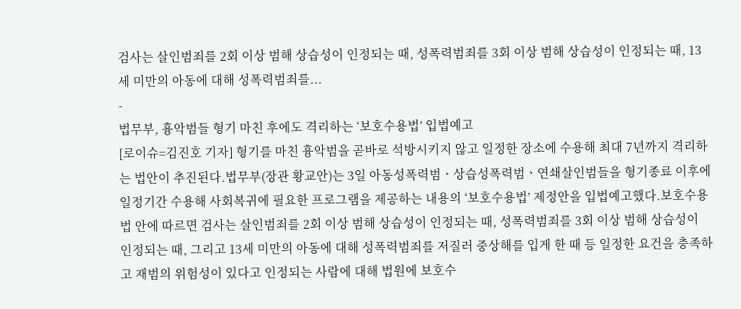검사는 살인범죄를 2회 이상 범해 상습성이 인정되는 때, 성폭력범죄를 3회 이상 범해 상습성이 인정되는 때, 13세 미만의 아동에 대해 성폭력범죄를...
-
법무부, 흉악범들 형기 마친 후에도 격리하는 ‘보호수용법’ 입법예고
[로이슈=김진호 기자] 형기를 마친 흉악범을 곧바로 석방시키지 않고 일정한 장소에 수용해 최대 7년까지 격리하는 법안이 추진된다.법무부(장관 황교안)는 3일 아동성폭력범ㆍ상습성폭력범ㆍ연쇄살인범들을 형기종료 이후에 일정기간 수용해 사회복귀에 필요한 프로그램을 제공하는 내용의 ‘보호수용법’ 제정안을 입법예고했다.보호수용법 안에 따르면 검사는 살인범죄를 2회 이상 범해 상습성이 인정되는 때, 성폭력범죄를 3회 이상 범해 상습성이 인정되는 때, 그리고 13세 미만의 아동에 대해 성폭력범죄를 저질러 중상해를 입게 한 때 등 일정한 요건을 충족하고 재범의 위험성이 있다고 인정되는 사람에 대해 법원에 보호수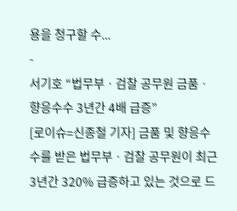용을 청구할 수...
-
서기호 “법무부ㆍ검찰 공무원 금품ㆍ향응수수 3년간 4배 급증”
[로이슈=신종철 기자] 금품 및 향응수수를 받은 법무부ㆍ검찰 공무원이 최근 3년간 320% 급증하고 있는 것으로 드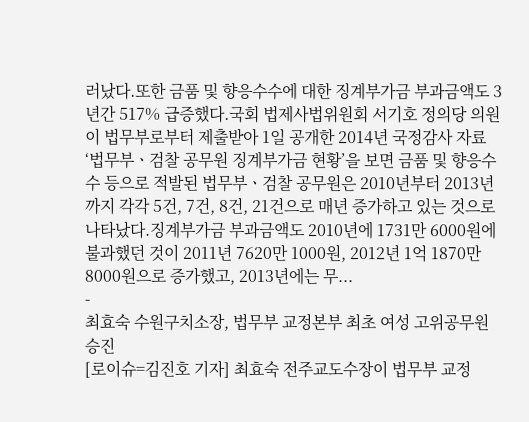러났다.또한 금품 및 향응수수에 대한 징계부가금 부과금액도 3년간 517% 급증했다.국회 법제사법위원회 서기호 정의당 의원이 법무부로부터 제출받아 1일 공개한 2014년 국정감사 자료 ‘법무부ㆍ검찰 공무원 징계부가금 현황’을 보면 금품 및 향응수수 등으로 적발된 법무부ㆍ검찰 공무원은 2010년부터 2013년까지 각각 5건, 7건, 8건, 21건으로 매년 증가하고 있는 것으로 나타났다.징계부가금 부과금액도 2010년에 1731만 6000원에 불과했던 것이 2011년 7620만 1000원, 2012년 1억 1870만 8000원으로 증가했고, 2013년에는 무...
-
최효숙 수원구치소장, 법무부 교정본부 최초 여성 고위공무원 승진
[로이슈=김진호 기자] 최효숙 전주교도수장이 법무부 교정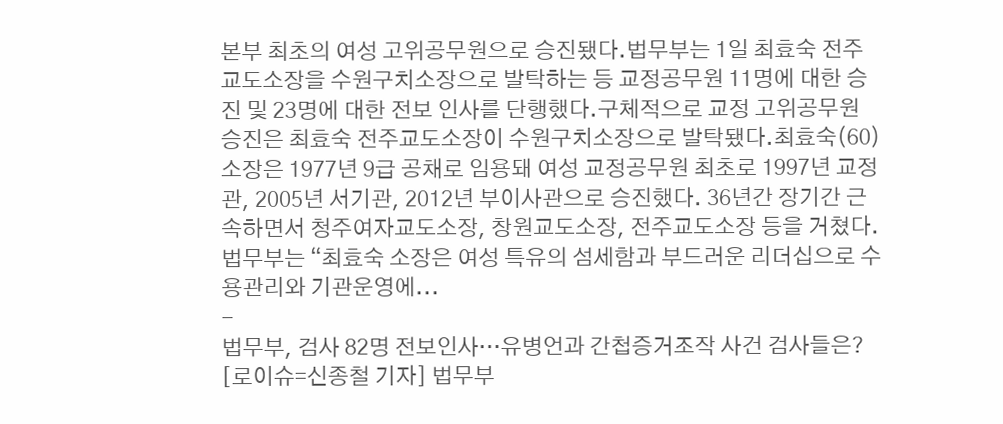본부 최초의 여성 고위공무원으로 승진됐다.법무부는 1일 최효숙 전주교도소장을 수원구치소장으로 발탁하는 등 교정공무원 11명에 대한 승진 및 23명에 대한 전보 인사를 단행했다.구체적으로 교정 고위공무원 승진은 최효숙 전주교도소장이 수원구치소장으로 발탁됐다.최효숙(60) 소장은 1977년 9급 공채로 임용돼 여성 교정공무원 최초로 1997년 교정관, 2005년 서기관, 2012년 부이사관으로 승진했다. 36년간 장기간 근속하면서 청주여자교도소장, 창원교도소장, 전주교도소장 등을 거쳤다.법무부는 “최효숙 소장은 여성 특유의 섬세함과 부드러운 리더십으로 수용관리와 기관운영에...
-
법무부, 검사 82명 전보인사…유병언과 간첩증거조작 사건 검사들은?
[로이슈=신종철 기자] 법무부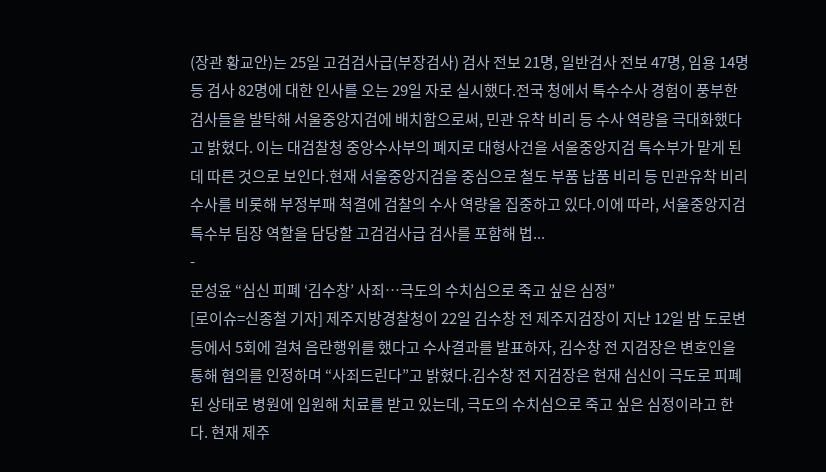(장관 황교안)는 25일 고검검사급(부장검사) 검사 전보 21명, 일반검사 전보 47명, 임용 14명 등 검사 82명에 대한 인사를 오는 29일 자로 실시했다.전국 청에서 특수수사 경험이 풍부한 검사들을 발탁해 서울중앙지검에 배치함으로써, 민관 유착 비리 등 수사 역량을 극대화했다고 밝혔다. 이는 대검찰청 중앙수사부의 폐지로 대형사건을 서울중앙지검 특수부가 맡게 된 데 따른 것으로 보인다.현재 서울중앙지검을 중심으로 철도 부품 납품 비리 등 민관유착 비리 수사를 비롯해 부정부패 척결에 검찰의 수사 역량을 집중하고 있다.이에 따라, 서울중앙지검 특수부 팀장 역할을 담당할 고검검사급 검사를 포함해 법...
-
문성윤 “심신 피폐 ‘김수창’ 사죄…극도의 수치심으로 죽고 싶은 심정”
[로이슈=신종철 기자] 제주지방경찰청이 22일 김수창 전 제주지검장이 지난 12일 밤 도로변 등에서 5회에 걸쳐 음란행위를 했다고 수사결과를 발표하자, 김수창 전 지검장은 변호인을 통해 혐의를 인정하며 “사죄드린다”고 밝혔다.김수창 전 지검장은 현재 심신이 극도로 피폐된 상태로 병원에 입원해 치료를 받고 있는데, 극도의 수치심으로 죽고 싶은 심정이라고 한다. 현재 제주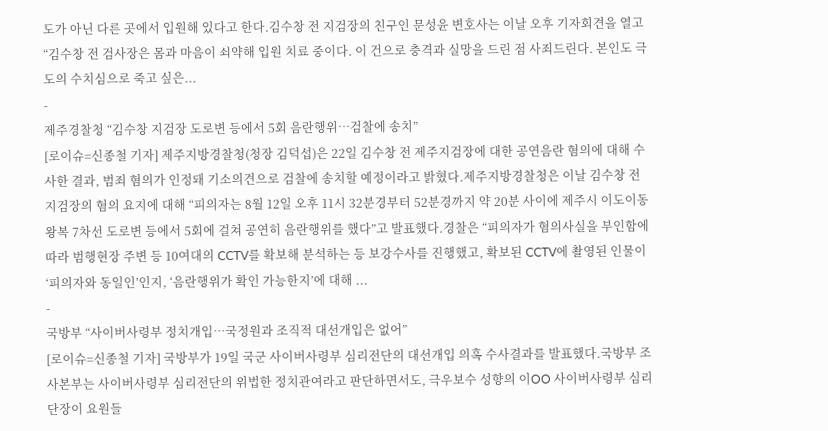도가 아닌 다른 곳에서 입원해 있다고 한다.김수창 전 지검장의 친구인 문성윤 변호사는 이날 오후 기자회견을 열고 “김수창 전 검사장은 몸과 마음이 쇠약해 입원 치료 중이다. 이 건으로 충격과 실망을 드린 점 사죄드린다. 본인도 극도의 수치심으로 죽고 싶은...
-
제주경찰청 “김수창 지검장 도로변 등에서 5회 음란행위…검찰에 송치”
[로이슈=신종철 기자] 제주지방경찰청(청장 김덕섭)은 22일 김수창 전 제주지검장에 대한 공연음란 혐의에 대해 수사한 결과, 범죄 혐의가 인정돼 기소의견으로 검찰에 송치할 예정이라고 밝혔다.제주지방경찰청은 이날 김수창 전 지검장의 혐의 요지에 대해 “피의자는 8월 12일 오후 11시 32분경부터 52분경까지 약 20분 사이에 제주시 이도이동 왕복 7차선 도로변 등에서 5회에 걸쳐 공연히 음란행위를 했다”고 발표했다.경찰은 “피의자가 혐의사실을 부인함에 따라 범행현장 주변 등 10여대의 CCTV를 확보해 분석하는 등 보강수사를 진행했고, 확보된 CCTV에 촬영된 인물이 ‘피의자와 동일인’인지, ‘음란행위가 확인 가능한지’에 대해 ...
-
국방부 “사이버사령부 정치개입…국정원과 조직적 대선개입은 없어”
[로이슈=신종철 기자] 국방부가 19일 국군 사이버사령부 심리전단의 대선개입 의혹 수사결과를 발표했다.국방부 조사본부는 사이버사령부 심리전단의 위법한 정치관여라고 판단하면서도, 극우보수 성향의 이OO 사이버사령부 심리단장이 요원들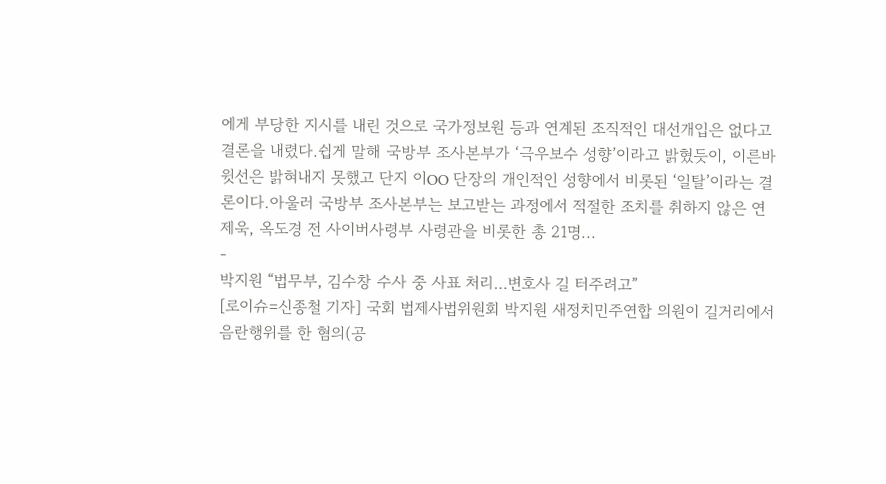에게 부당한 지시를 내린 것으로 국가정보원 등과 연계된 조직적인 대선개입은 없다고 결론을 내렸다.쉽게 말해 국방부 조사본부가 ‘극우보수 성향’이라고 밝혔듯이, 이른바 윗선은 밝혀내지 못했고 단지 이OO 단장의 개인적인 성향에서 비롯된 ‘일탈’이라는 결론이다.아울러 국방부 조사본부는 보고받는 과정에서 적절한 조치를 취하지 않은 연제욱, 옥도경 전 사이버사령부 사령관을 비롯한 총 21명...
-
박지원 “법무부, 김수창 수사 중 사표 처리…변호사 길 터주려고”
[로이슈=신종철 기자] 국회 법제사법위원회 박지원 새정치민주연합 의원이 길거리에서 음란행위를 한 혐의(공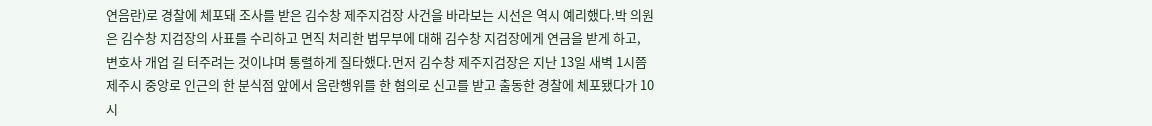연음란)로 경찰에 체포돼 조사를 받은 김수창 제주지검장 사건을 바라보는 시선은 역시 예리했다.박 의원은 김수창 지검장의 사표를 수리하고 면직 처리한 법무부에 대해 김수창 지검장에게 연금을 받게 하고, 변호사 개업 길 터주려는 것이냐며 통렬하게 질타했다.먼저 김수창 제주지검장은 지난 13일 새벽 1시쯤 제주시 중앙로 인근의 한 분식점 앞에서 음란행위를 한 혐의로 신고를 받고 출동한 경찰에 체포됐다가 10시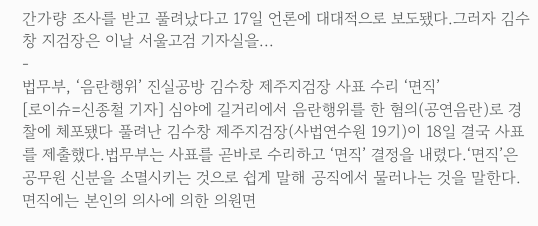간가량 조사를 받고 풀려났다고 17일 언론에 대대적으로 보도됐다.그러자 김수창 지검장은 이날 서울고검 기자실을...
-
법무부, ‘음란행위’ 진실공방 김수창 제주지검장 사표 수리 ‘면직’
[로이슈=신종철 기자] 심야에 길거리에서 음란행위를 한 혐의(공연음란)로 경찰에 체포됐다 풀려난 김수창 제주지검장(사법연수원 19기)이 18일 결국 사표를 제출했다.법무부는 사표를 곧바로 수리하고 ‘면직’ 결정을 내렸다.‘면직’은 공무원 신분을 소멸시키는 것으로 쉽게 말해 공직에서 물러나는 것을 말한다. 면직에는 본인의 의사에 의한 의원면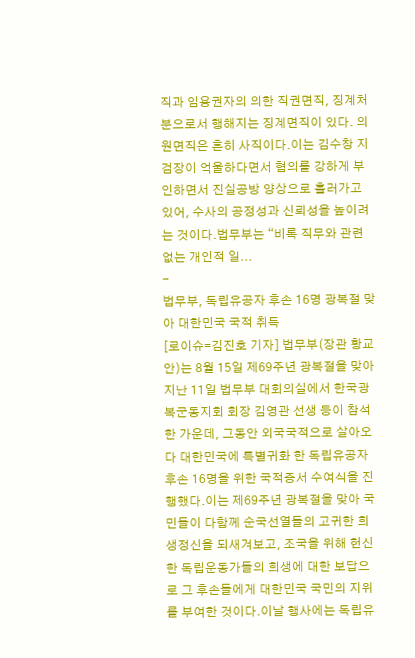직과 임용권자의 의한 직권면직, 징계처분으로서 행해지는 징계면직이 있다. 의원면직은 흔히 사직이다.이는 김수창 지검장이 억울하다면서 혐의를 강하게 부인하면서 진실공방 양상으로 흘러가고 있어, 수사의 공정성과 신뢰성을 높이려는 것이다.법무부는 “비록 직무와 관련 없는 개인적 일...
-
법무부, 독립유공자 후손 16명 광복절 맞아 대한민국 국적 취득
[로이슈=김진호 기자] 법무부(장관 황교안)는 8월 15일 제69주년 광복절을 맞아 지난 11일 법무부 대회의실에서 한국광복군동지회 회장 김영관 선생 등이 참석한 가운데, 그동안 외국국적으로 살아오다 대한민국에 특별귀화 한 독립유공자 후손 16명을 위한 국적증서 수여식을 진행했다.이는 제69주년 광복절을 맞아 국민들이 다함께 순국선열들의 고귀한 희생정신을 되새겨보고, 조국을 위해 헌신한 독립운동가들의 희생에 대한 보답으로 그 후손들에게 대한민국 국민의 지위를 부여한 것이다.이날 행사에는 독립유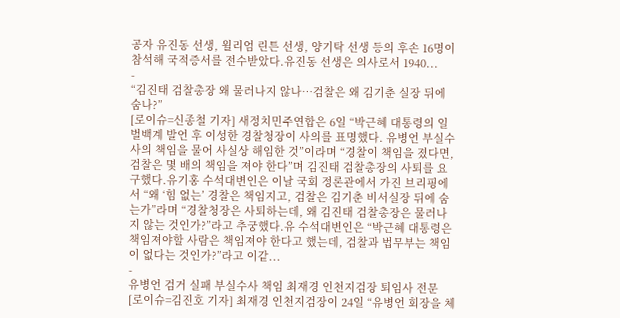공자 유진동 선생, 윌리엄 린튼 선생, 양기탁 선생 등의 후손 16명이 참석해 국적증서를 전수받았다.유진동 선생은 의사로서 1940...
-
“김진태 검찰총장 왜 물러나지 않나…검찰은 왜 김기춘 실장 뒤에 숨나?”
[로이슈=신종철 기자] 새정치민주연합은 6일 “박근혜 대통령의 일벌백계 발언 후 이성한 경찰청장이 사의를 표명했다. 유병언 부실수사의 책임을 물어 사실상 해임한 것”이라며 “경찰이 책임을 졌다면, 검찰은 몇 배의 책임을 져야 한다”며 김진태 검찰총장의 사퇴를 요구했다.유기홍 수석대변인은 이날 국회 정론관에서 가진 브리핑에서 “왜 ‘힘 없는’ 경찰은 책임지고, 검찰은 김기춘 비서실장 뒤에 숨는가”라며 “경찰청장은 사퇴하는데, 왜 김진태 검찰총장은 물러나지 않는 것인가?”라고 추궁했다.유 수석대변인은 “박근혜 대통령은 책임져야할 사람은 책임져야 한다고 했는데, 검찰과 법무부는 책임이 없다는 것인가?”라고 이같...
-
유병언 검거 실패 부실수사 책임 최재경 인천지검장 퇴임사 전문
[로이슈=김진호 기자] 최재경 인천지검장이 24일 “유병언 회장을 체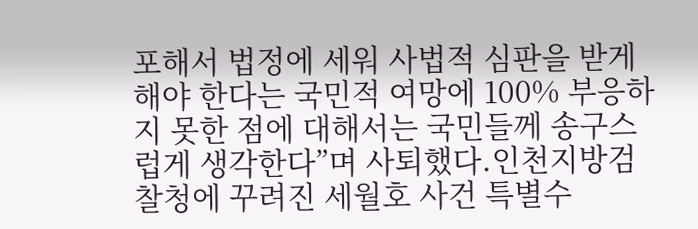포해서 법정에 세워 사법적 심판을 받게 해야 한다는 국민적 여망에 100% 부응하지 못한 점에 대해서는 국민들께 송구스럽게 생각한다”며 사퇴했다.인천지방검찰청에 꾸려진 세월호 사건 특별수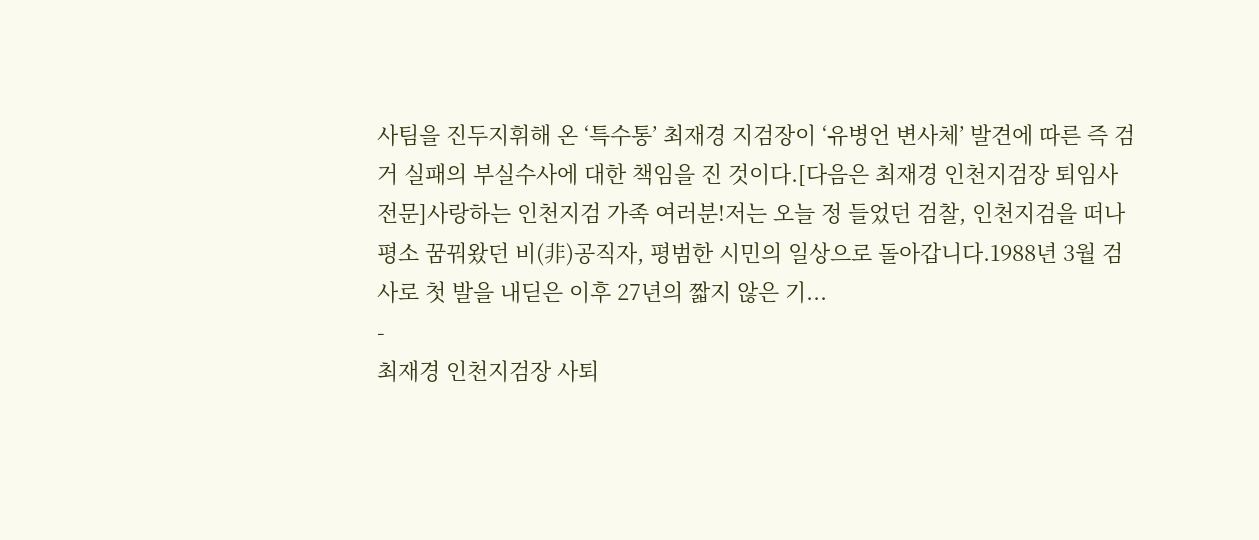사팀을 진두지휘해 온 ‘특수통’ 최재경 지검장이 ‘유병언 변사체’ 발견에 따른 즉 검거 실패의 부실수사에 대한 책임을 진 것이다.[다음은 최재경 인천지검장 퇴임사 전문]사랑하는 인천지검 가족 여러분!저는 오늘 정 들었던 검찰, 인천지검을 떠나 평소 꿈꿔왔던 비(非)공직자, 평범한 시민의 일상으로 돌아갑니다.1988년 3월 검사로 첫 발을 내딛은 이후 27년의 짧지 않은 기...
-
최재경 인천지검장 사퇴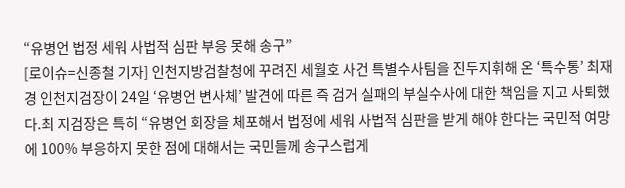“유병언 법정 세워 사법적 심판 부응 못해 송구”
[로이슈=신종철 기자] 인천지방검찰청에 꾸려진 세월호 사건 특별수사팀을 진두지휘해 온 ‘특수통’ 최재경 인천지검장이 24일 ‘유병언 변사체’ 발견에 따른 즉 검거 실패의 부실수사에 대한 책임을 지고 사퇴했다.최 지검장은 특히 “유병언 회장을 체포해서 법정에 세워 사법적 심판을 받게 해야 한다는 국민적 여망에 100% 부응하지 못한 점에 대해서는 국민들께 송구스럽게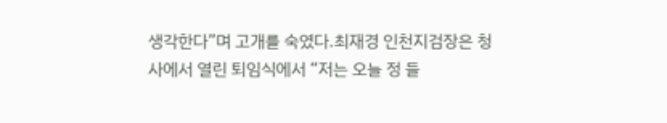생각한다”며 고개를 숙였다.최재경 인천지검장은 청사에서 열린 퇴임식에서 “저는 오늘 정 들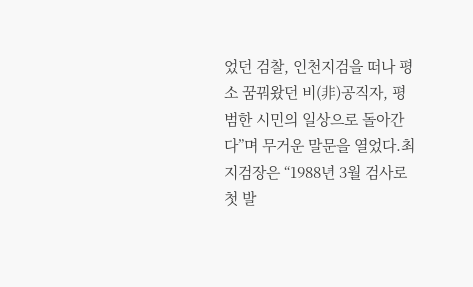었던 검찰, 인천지검을 떠나 평소 꿈꿔왔던 비(非)공직자, 평범한 시민의 일상으로 돌아간다”며 무거운 말문을 열었다.최 지검장은 “1988년 3월 검사로 첫 발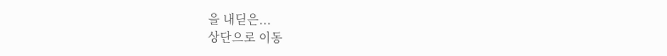을 내딛은...
상단으로 이동